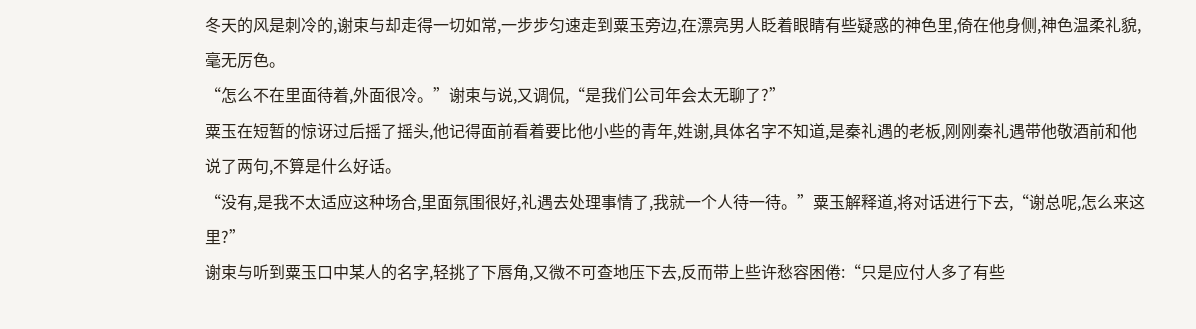冬天的风是刺冷的,谢束与却走得一切如常,一步步匀速走到粟玉旁边,在漂亮男人眨着眼睛有些疑惑的神色里,倚在他身侧,神色温柔礼貌,毫无厉色。
“怎么不在里面待着,外面很冷。”谢束与说,又调侃,“是我们公司年会太无聊了?”
粟玉在短暂的惊讶过后摇了摇头,他记得面前看着要比他小些的青年,姓谢,具体名字不知道,是秦礼遇的老板,刚刚秦礼遇带他敬酒前和他说了两句,不算是什么好话。
“没有,是我不太适应这种场合,里面氛围很好,礼遇去处理事情了,我就一个人待一待。”粟玉解释道,将对话进行下去,“谢总呢,怎么来这里?”
谢束与听到粟玉口中某人的名字,轻挑了下唇角,又微不可查地压下去,反而带上些许愁容困倦:“只是应付人多了有些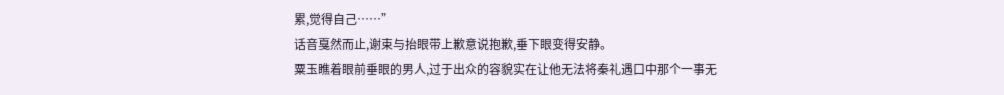累,觉得自己……”
话音戛然而止,谢束与抬眼带上歉意说抱歉,垂下眼变得安静。
粟玉瞧着眼前垂眼的男人,过于出众的容貌实在让他无法将秦礼遇口中那个一事无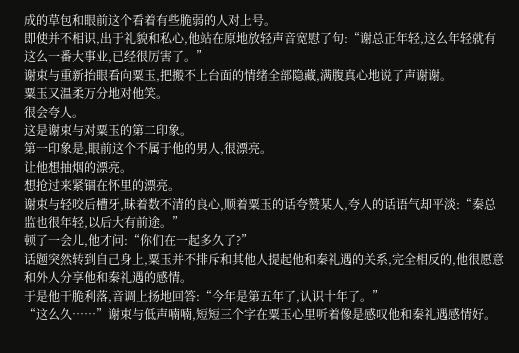成的草包和眼前这个看着有些脆弱的人对上号。
即使并不相识,出于礼貌和私心,他站在原地放轻声音宽慰了句:“谢总正年轻,这么年轻就有这么一番大事业,已经很厉害了。”
谢束与重新抬眼看向粟玉,把搬不上台面的情绪全部隐藏,满腹真心地说了声谢谢。
粟玉又温柔万分地对他笑。
很会夸人。
这是谢束与对粟玉的第二印象。
第一印象是,眼前这个不属于他的男人,很漂亮。
让他想抽烟的漂亮。
想抢过来紧锢在怀里的漂亮。
谢束与轻咬后槽牙,昧着数不清的良心,顺着粟玉的话夸赞某人,夸人的话语气却平淡:“秦总监也很年轻,以后大有前途。”
顿了一会儿,他才问:“你们在一起多久了?”
话题突然转到自己身上,粟玉并不排斥和其他人提起他和秦礼遇的关系,完全相反的,他很愿意和外人分享他和秦礼遇的感情。
于是他干脆利落,音调上扬地回答:“今年是第五年了,认识十年了。”
“这么久……”谢束与低声喃喃,短短三个字在粟玉心里听着像是感叹他和秦礼遇感情好。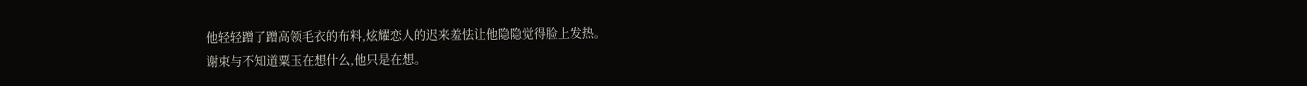他轻轻蹭了蹭高领毛衣的布料,炫耀恋人的迟来羞怯让他隐隐觉得脸上发热。
谢束与不知道粟玉在想什么,他只是在想。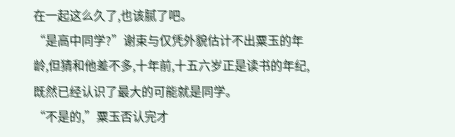在一起这么久了,也该腻了吧。
“是高中同学?”谢束与仅凭外貌估计不出粟玉的年龄,但猜和他差不多,十年前,十五六岁正是读书的年纪,既然已经认识了最大的可能就是同学。
“不是的,”粟玉否认完才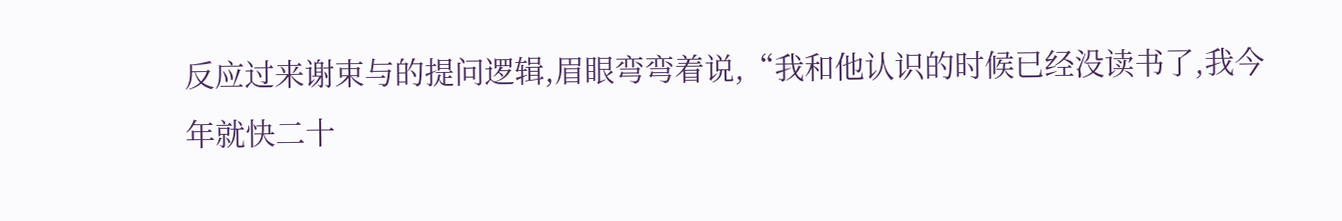反应过来谢束与的提问逻辑,眉眼弯弯着说,“我和他认识的时候已经没读书了,我今年就快二十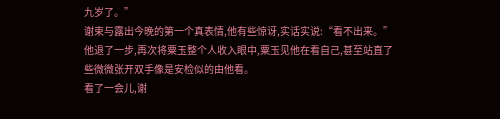九岁了。”
谢束与露出今晚的第一个真表情,他有些惊讶,实话实说:“看不出来。”
他退了一步,再次将粟玉整个人收入眼中,粟玉见他在看自己,甚至站直了些微微张开双手像是安检似的由他看。
看了一会儿,谢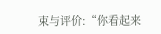束与评价:“你看起来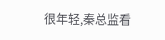很年轻,秦总监看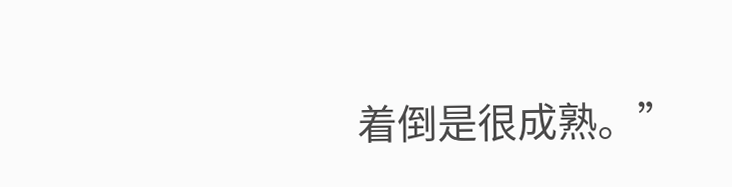着倒是很成熟。”